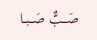صَـــبٌّ صَـــبــا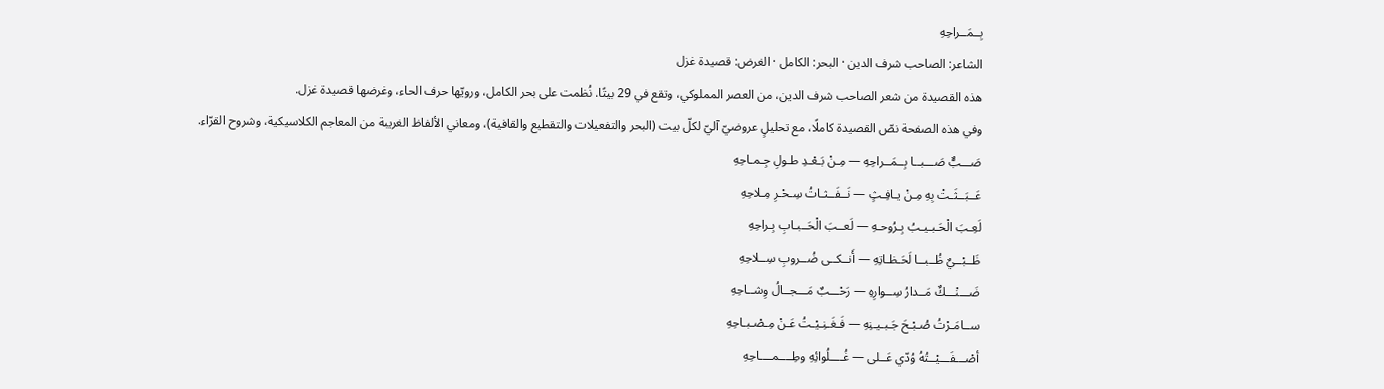بِــمَــراحِهِ
الشاعر: الصاحب شرف الدين · البحر: الكامل · الغرض: قصيدة غزل
هذه القصيدة من شعر الصاحب شرف الدين، من العصر المملوكي، وتقع في 29 بيتًا. نُظمت على بحر الكامل، ورويّها حرف الحاء، وغرضها قصيدة غزل.
وفي هذه الصفحة نصّ القصيدة كاملًا، مع تحليلٍ عروضيّ آليّ لكلّ بيت (البحر والتفعيلات والتقطيع والقافية)، ومعاني الألفاظ الغريبة من المعاجم الكلاسيكية، وشروح القرّاء.
صَـــبٌّ صَـــبــا بِــمَــراحِهِ — مِـنْ بَـعْـدِ طـولِ جِـمـاحِهِ
عَــبَــثَـتْ بِهِ مِـنْ يـافِـثٍ — نَــفَــثـاتُ سِـحْـرِ مِـلاحِهِ
لَعِـبَ الْحَـبـيـبُ بِـرُوحـهِ — لَعــبَ الْحَــبـابِ بِـراحِهِ
ظَــبْــيٌ ظُــبــا لَحَـظـاتِهِ — أَنــكــى ضُــروبِ سِــلاحِهِ
ضَـــنْـــكٌ مَــدارُ سِــوارِهِ — رَحْـــبٌ مَـــجــالُ وِشــاحِهِ
ســامَـرْتُ صُـبْـحَ جَـبـيـنِهِ — فَـغَـنِـيْـتُ عَـنْ مِـصْـبـاحِهِ
أصْـــفَـــيْــتُهُ وُدّي عَــلى — غُــــلُوائِهِ وطِــــمــــاحِهِ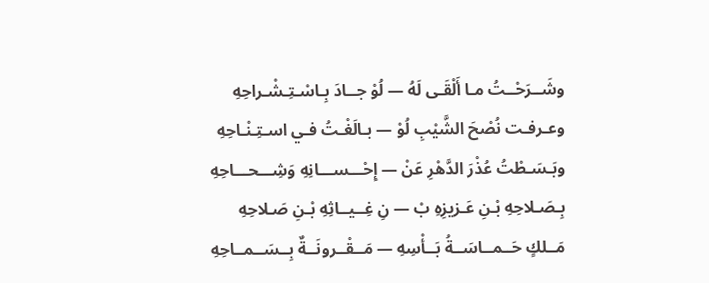وشَــرَحْــتُ مـا أَلْقَـى لَهُ — لُوْ جــادَ بِـاسْـتِـشْـراحِهِ
وعـرفـت نُصْحَ الشَّيْبِ لُوْ — بـالَغْـتُ فـي اسـتِـنْـاحِهِ
وبَـسَـطْتُ عُذْرَ الدَّهْرِ عَنْ — إِحْـــســـانِهِ وَشِـــحـــاحِهِ
بِـصَـلاحِهِ بْـنِ عَـزيزِهِ بْ — نِ غِــيــاثِهِ بْـنِ صَـلاحِهِ
مَــلكٍ حَــمــاسَــةُ بَــأْسِهِ — مَــقْــرونَــةٌ بِــسَــمــاحِهِ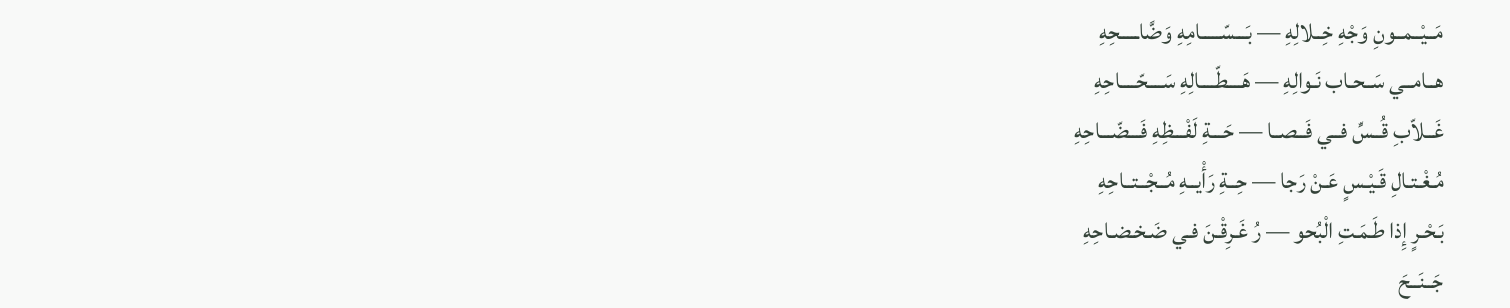مَــيْــمــونِ وَجْهِ خِــلالِهِ — بَـــسّـــــامِهِ وَضَّاـــــحِهِ
هــامــي سَــحـاب نَـوالِهِ — هَــــطّــــالِهِ سَــــحّــــاحِهِ
غَــلاّبِ قُــسِّ فــي فَــصــا — حَـــةِ لَفْـــظِهِ فَـــضّـــاحِهِ
مُـغْـتـالِ قَـيْـسٍ عَـنْ رَجا — حِــةِ رَأْيــهِ مُــجْــتــاحِهِ
بَـحْـرٍ إِذا طَـمَـتِ الْبُحو — رُ غَـرِقْـنَ فـي ضَـخـضـاحِهِ
جَــنَــحَ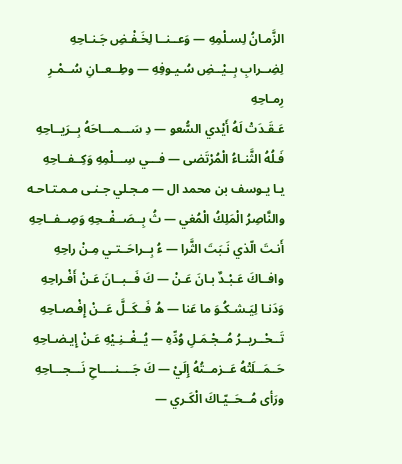الزَّمـانُ لِسـلْمِهِ — وَعــنــا لِخَـفْـضِ جَـنـاحِهِ
لِضِــرابِ بِــيْــضِ سُـيـوفِهِ — وطِــعــانِ سُــمْـرِ رِمـاحِهِ
عَـقَـدَتْ لَهُ أَيْدي السُّعو — دِ سَـــمـــاحَهُ بِــرَيــاحِهِ
فَـلُهُ الثَّنـاءُ الْمُرْتَضى — فـــي سِـــلْمِهِ وَكِــفــاحِهِ
يـا يـوسف بن محمد ال — مـجـلي جـنـى مـمـتـاحـه
والنَّاصِرُ الْمَلِكُ الْمُغي — ثُ بِــصَــفْــحِهِ وَصِــفــاحِهِ
أَنـتَ الّذي نَـبَتَ الثَّرا — ءُ بِــراحَــتـي مِـنْ راحِهِ
وافــاكَ عَـبْـدٌ بـانَ عَـنْ — كَ فَــبــانَ عَـنْ أَفْـراحِهِ
وَدَنـا لِيَـشـكُـوَ ما عَنا — هُ فَــكَــلَّ عَــنْ إِفْـصـاحِهِ
تَــحْــريــرُ مُــجْـمَـلِ وُدِّهِ — يُــغْــنِـيْهِ عَـنْ إِيـضـاحِهِ
حَــمَــلَتْهُ عَــزمــتُهُ إِلَيْ — كَ جَــــنــــاحِ نَـــجـــاحِهِ
ورَأى مُــحَــيّـاكَ الْكَـري —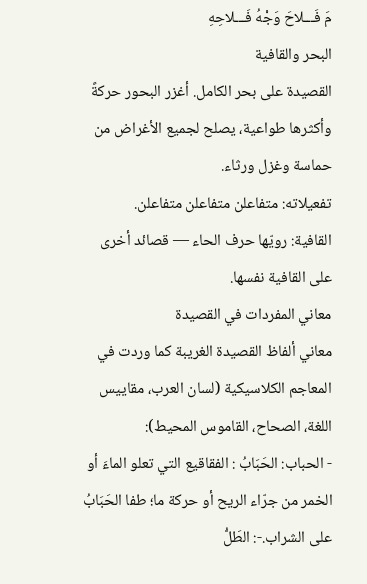مَ فَـــلاحَ وَجْهُ فَـــلاحِهِ
البحر والقافية
القصيدة على بحر الكامل. أغزر البحور حركةً وأكثرها طواعية، يصلح لجميع الأغراض من حماسة وغزل ورثاء.
تفعيلاته: متفاعلن متفاعلن متفاعلن.
القافية: رويّها حرف الحاء — قصائد أخرى على القافية نفسها.
معاني المفردات في القصيدة
معاني ألفاظ القصيدة الغريبة كما وردت في المعاجم الكلاسيكية (لسان العرب، مقاييس اللغة، الصحاح، القاموس المحيط):
- الحباب: الحَبَابُ : الفقاقيع التي تعلو الماءَ أو الخمر من جرّاء الريح أو حركة ما؛ طفا الحَبَابُ على الشراب.-: الطَلُّ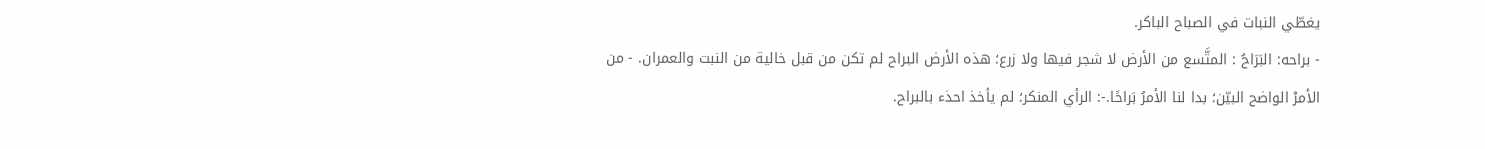يغطّي النبات في الصباح الباكر.
- براحه: البَرَاحُ : المتَّسع من الأرض لا شجر فيها ولا زرع؛ هذه الأرض البراح لم تكن من قبل خالية من النبت والعمران. - من الأمرْ الواضح البيّن؛ بدا لنا الأمرُ بَراحًا.-: الرأي المنكر؛ لم يأخذ احذء بالبراح.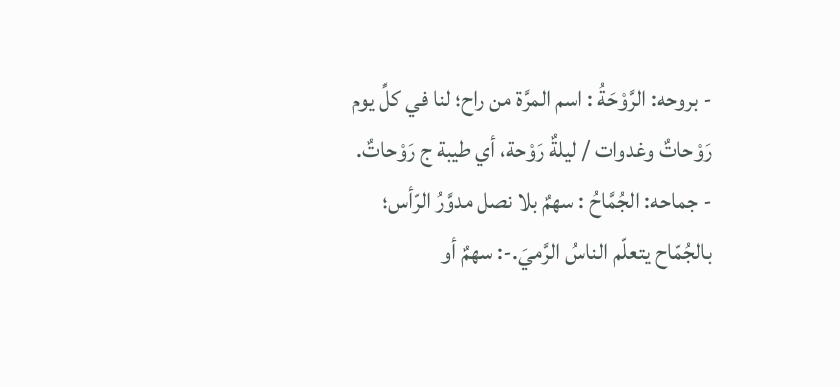- بروحه: الرَّوْحَةُ : اسم المرَّة من راح؛ لنا في كلِّ يوم رَوْحاتٌ وغدوات / ليلةٌ رَوْحة، أي طيبة ج رَوْحاتٌ.
- جماحه: الجُمَّاحُ : سهمٌ بلا نصل مدوَّرُ الرّأس؛ بالجُمّاح يتعلّم الناسُ الرَّميَ.-: سهمٌ أو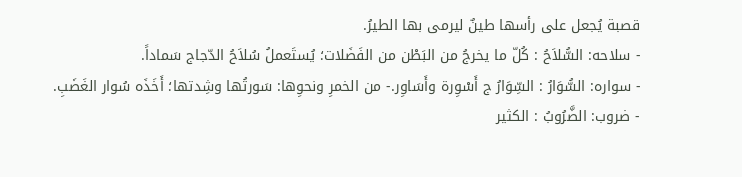قصبة يُجعل على رأسها طينٌ ليرمى بها الطيرُ.
- سلاحه: السُّلاَحُ : كُلّ ما يخرجُ من البَطْن من الفَضَلات؛ يُستَعملُ سُلاَحُ الدّجاج سَماداً.
- سواره: السُّوَارُ : السِّوَارُ ج أَسْوِرة وأَسَاوِر.- من الخمرِ ونحوِها: سَورتُها وشِدتها؛ أَخَذَه سُوار الغَضَبِ.
- ضروب: الضَّرُوبُ : الكثير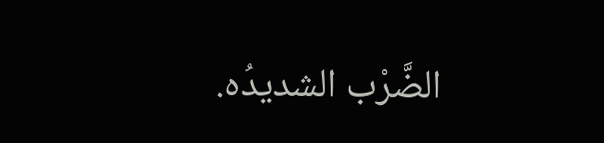الضَّرْب الشديدُه.